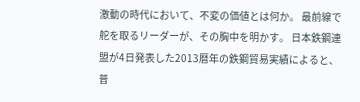激動の時代において、不変の価値とは何か。 最前線で舵を取るリーダーが、その胸中を明かす。 日本鉄鋼連盟が4日発表した2013暦年の鉄鋼貿易実績によると、普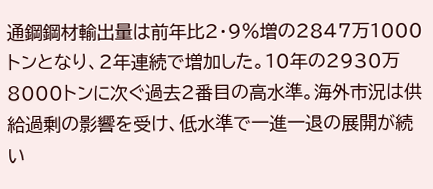通鋼鋼材輸出量は前年比2・9%増の2847万1000トンとなり、2年連続で増加した。10年の2930万8000トンに次ぐ過去2番目の高水準。海外市況は供給過剰の影響を受け、低水準で一進一退の展開が続い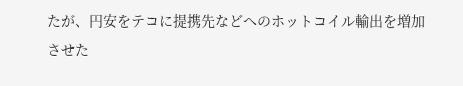たが、円安をテコに提携先などへのホットコイル輸出を増加させた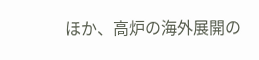ほか、高炉の海外展開の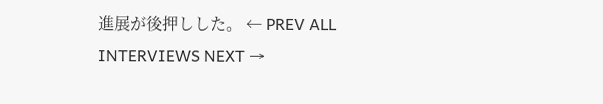進展が後押しした。 ← PREV ALL INTERVIEWS NEXT →